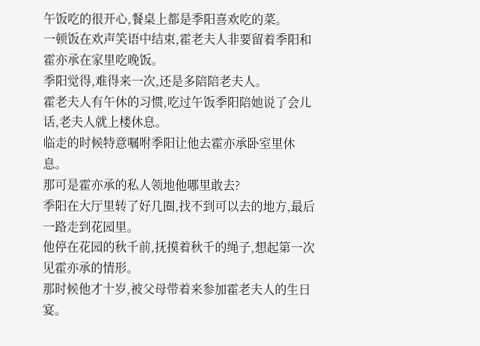午饭吃的很开心,餐桌上都是季阳喜欢吃的菜。
一顿饭在欢声笑语中结束,霍老夫人非要留着季阳和霍亦承在家里吃晚饭。
季阳觉得,难得来一次,还是多陪陪老夫人。
霍老夫人有午休的习惯,吃过午饭季阳陪她说了会儿话,老夫人就上楼休息。
临走的时候特意嘱咐季阳让他去霍亦承卧室里休息。
那可是霍亦承的私人领地他哪里敢去?
季阳在大厅里转了好几圈,找不到可以去的地方,最后一路走到花园里。
他停在花园的秋千前,抚摸着秋千的绳子,想起第一次见霍亦承的情形。
那时候他才十岁,被父母带着来参加霍老夫人的生日宴。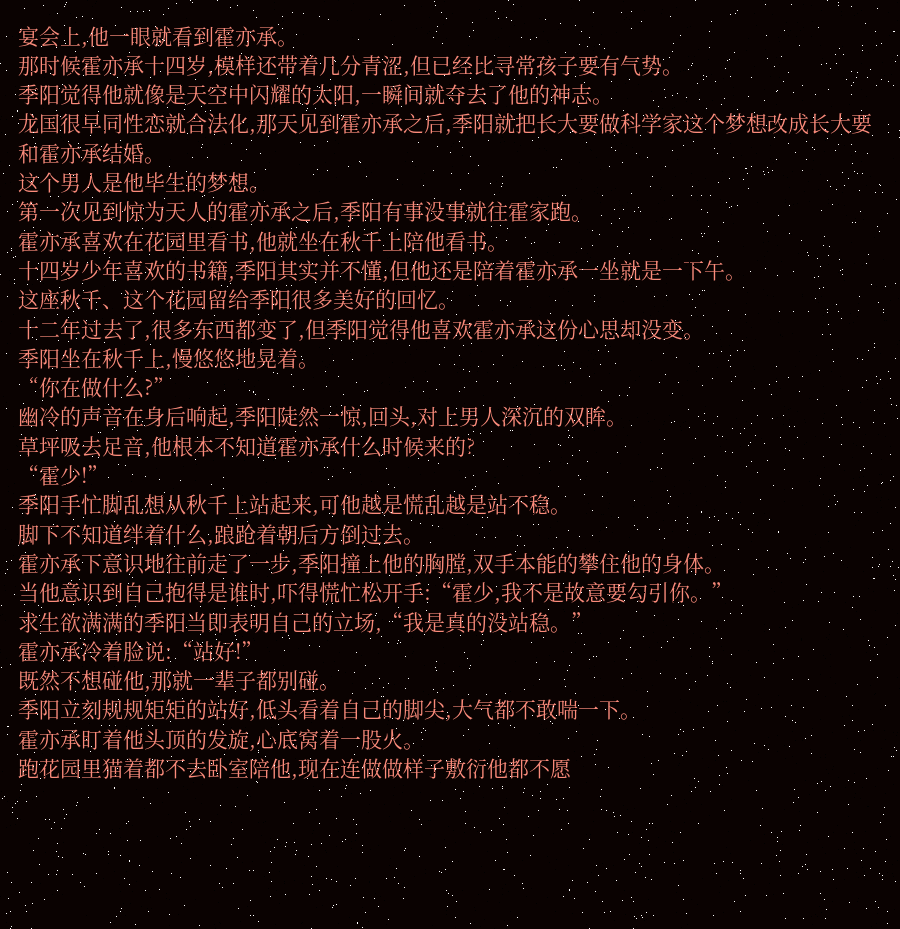宴会上,他一眼就看到霍亦承。
那时候霍亦承十四岁,模样还带着几分青涩,但已经比寻常孩子要有气势。
季阳觉得他就像是天空中闪耀的太阳,一瞬间就夺去了他的神志。
龙国很早同性恋就合法化,那天见到霍亦承之后,季阳就把长大要做科学家这个梦想改成长大要和霍亦承结婚。
这个男人是他毕生的梦想。
第一次见到惊为天人的霍亦承之后,季阳有事没事就往霍家跑。
霍亦承喜欢在花园里看书,他就坐在秋千上陪他看书。
十四岁少年喜欢的书籍,季阳其实并不懂,但他还是陪着霍亦承一坐就是一下午。
这座秋千、这个花园留给季阳很多美好的回忆。
十二年过去了,很多东西都变了,但季阳觉得他喜欢霍亦承这份心思却没变。
季阳坐在秋千上,慢悠悠地晃着。
“你在做什么?”
幽冷的声音在身后响起,季阳陡然一惊,回头,对上男人深沉的双眸。
草坪吸去足音,他根本不知道霍亦承什么时候来的?
“霍少!”
季阳手忙脚乱想从秋千上站起来,可他越是慌乱越是站不稳。
脚下不知道绊着什么,踉跄着朝后方倒过去。
霍亦承下意识地往前走了一步,季阳撞上他的胸膛,双手本能的攀住他的身体。
当他意识到自己抱得是谁时,吓得慌忙松开手:“霍少,我不是故意要勾引你。”
求生欲满满的季阳当即表明自己的立场,“我是真的没站稳。”
霍亦承冷着脸说:“站好!”
既然不想碰他,那就一辈子都别碰。
季阳立刻规规矩矩的站好,低头看着自己的脚尖,大气都不敢喘一下。
霍亦承盯着他头顶的发旋,心底窝着一股火。
跑花园里猫着都不去卧室陪他,现在连做做样子敷衍他都不愿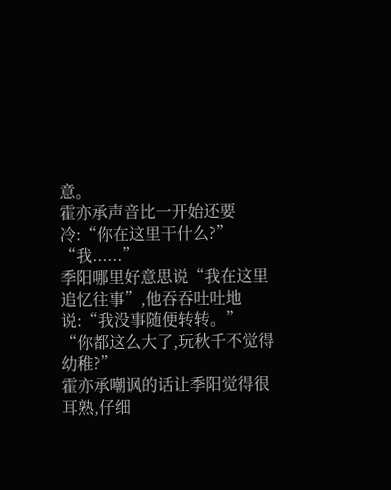意。
霍亦承声音比一开始还要冷:“你在这里干什么?”
“我......”
季阳哪里好意思说“我在这里追忆往事”,他吞吞吐吐地说:“我没事随便转转。”
“你都这么大了,玩秋千不觉得幼稚?”
霍亦承嘲讽的话让季阳觉得很耳熟,仔细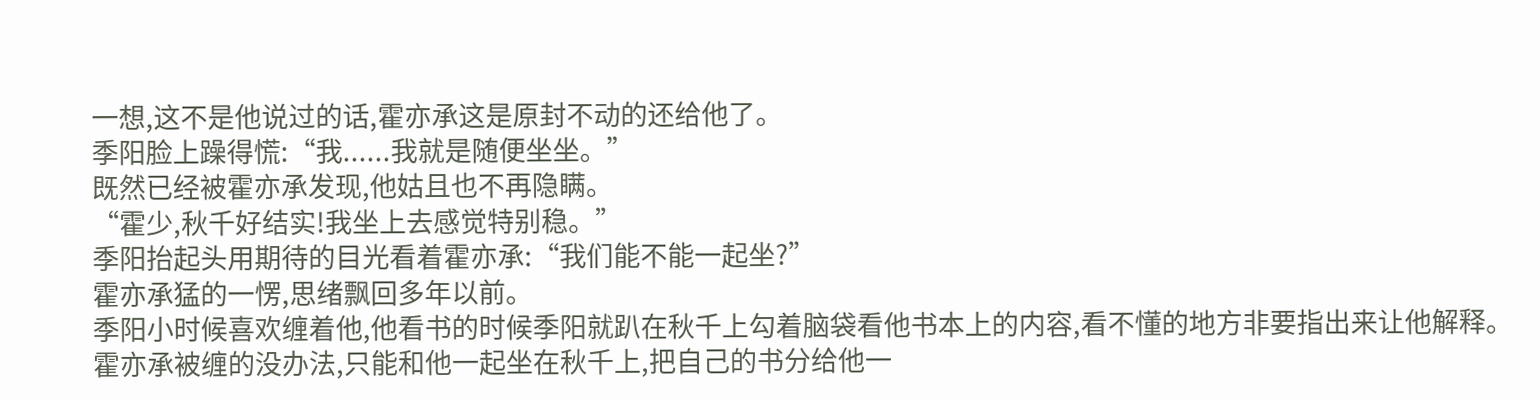一想,这不是他说过的话,霍亦承这是原封不动的还给他了。
季阳脸上躁得慌:“我......我就是随便坐坐。”
既然已经被霍亦承发现,他姑且也不再隐瞒。
“霍少,秋千好结实!我坐上去感觉特别稳。”
季阳抬起头用期待的目光看着霍亦承:“我们能不能一起坐?”
霍亦承猛的一愣,思绪飘回多年以前。
季阳小时候喜欢缠着他,他看书的时候季阳就趴在秋千上勾着脑袋看他书本上的内容,看不懂的地方非要指出来让他解释。
霍亦承被缠的没办法,只能和他一起坐在秋千上,把自己的书分给他一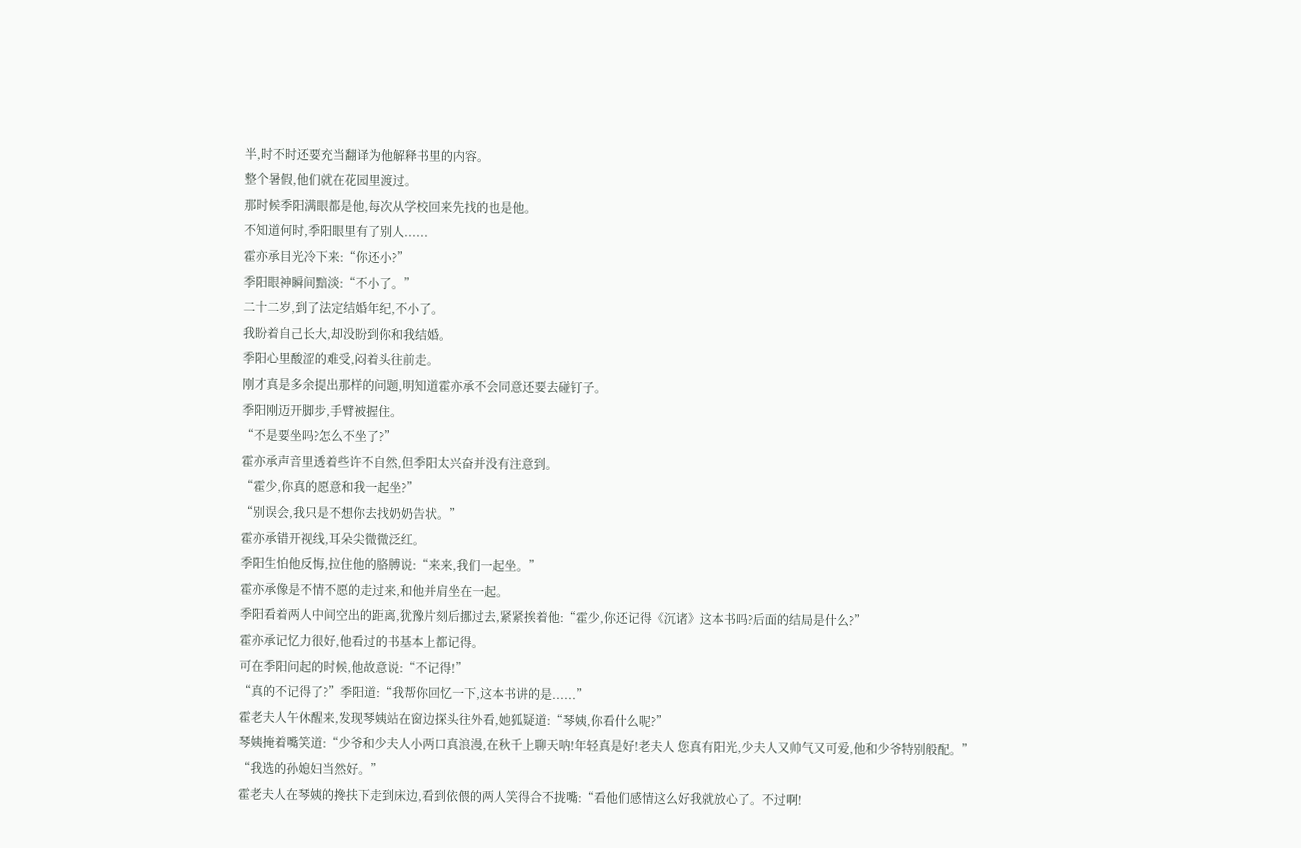半,时不时还要充当翻译为他解释书里的内容。
整个暑假,他们就在花园里渡过。
那时候季阳满眼都是他,每次从学校回来先找的也是他。
不知道何时,季阳眼里有了别人......
霍亦承目光冷下来:“你还小?”
季阳眼神瞬间黯淡:“不小了。”
二十二岁,到了法定结婚年纪,不小了。
我盼着自己长大,却没盼到你和我结婚。
季阳心里酸涩的难受,闷着头往前走。
刚才真是多余提出那样的问题,明知道霍亦承不会同意还要去碰钉子。
季阳刚迈开脚步,手臂被握住。
“不是要坐吗?怎么不坐了?”
霍亦承声音里透着些许不自然,但季阳太兴奋并没有注意到。
“霍少,你真的愿意和我一起坐?”
“别误会,我只是不想你去找奶奶告状。”
霍亦承错开视线,耳朵尖微微泛红。
季阳生怕他反悔,拉住他的胳膊说:“来来,我们一起坐。”
霍亦承像是不情不愿的走过来,和他并肩坐在一起。
季阳看着两人中间空出的距离,犹豫片刻后挪过去,紧紧挨着他:“霍少,你还记得《沉诸》这本书吗?后面的结局是什么?”
霍亦承记忆力很好,他看过的书基本上都记得。
可在季阳问起的时候,他故意说:“不记得!”
“真的不记得了?”季阳道:“我帮你回忆一下,这本书讲的是......”
霍老夫人午休醒来,发现琴姨站在窗边探头往外看,她狐疑道:“琴姨,你看什么呢?”
琴姨掩着嘴笑道:“少爷和少夫人小两口真浪漫,在秋千上聊天呐!年轻真是好!老夫人 您真有阳光,少夫人又帅气又可爱,他和少爷特别般配。”
“我选的孙媳妇当然好。”
霍老夫人在琴姨的搀扶下走到床边,看到依偎的两人笑得合不拢嘴:“看他们感情这么好我就放心了。不过啊!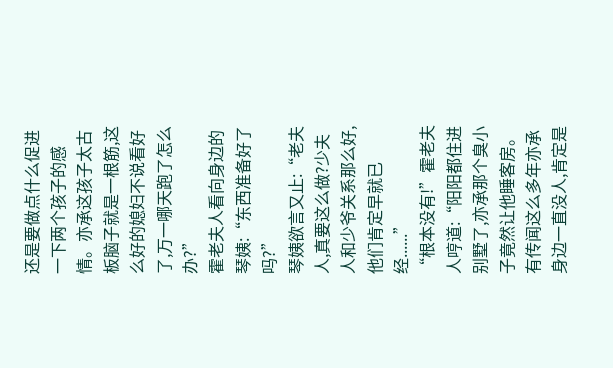还是要做点什么促进一下两个孩子的感情。亦承这孩子太古板脑子就是一根筋,这么好的媳妇不说看好了,万一哪天跑了怎么办?”
霍老夫人看向身边的琴姨:“东西准备好了吗?”
琴姨欲言又止:“老夫人,真要这么做?少夫人和少爷关系那么好,他们肯定早就已经......”
“根本没有!”霍老夫人哼道:“阳阳都住进别墅了,亦承那个臭小子竟然让他睡客房。有传闻这么多年亦承身边一直没人,肯定是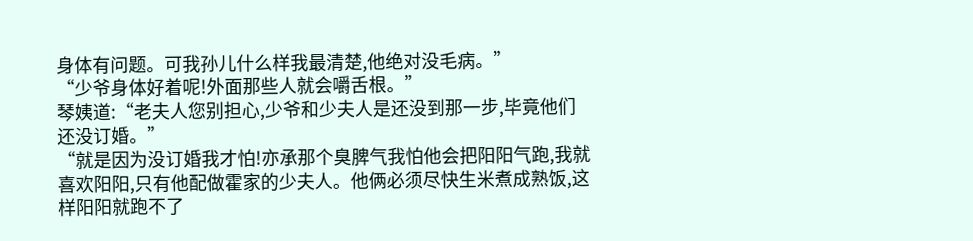身体有问题。可我孙儿什么样我最清楚,他绝对没毛病。”
“少爷身体好着呢!外面那些人就会嚼舌根。”
琴姨道:“老夫人您别担心,少爷和少夫人是还没到那一步,毕竟他们还没订婚。”
“就是因为没订婚我才怕!亦承那个臭脾气我怕他会把阳阳气跑,我就喜欢阳阳,只有他配做霍家的少夫人。他俩必须尽快生米煮成熟饭,这样阳阳就跑不了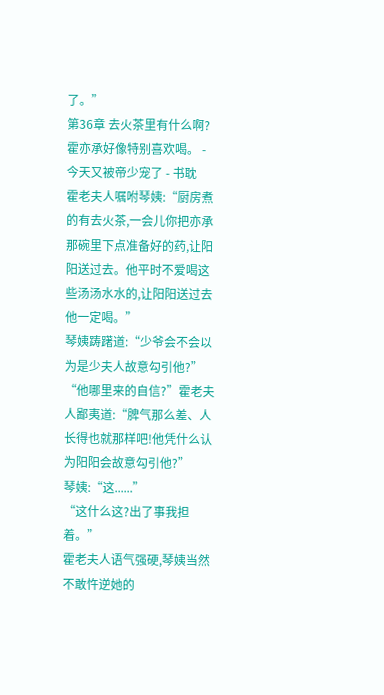了。”
第36章 去火茶里有什么啊?霍亦承好像特别喜欢喝。 - 今天又被帝少宠了 - 书耽
霍老夫人嘱咐琴姨:“厨房煮的有去火茶,一会儿你把亦承那碗里下点准备好的药,让阳阳送过去。他平时不爱喝这些汤汤水水的,让阳阳送过去他一定喝。”
琴姨踌躇道:“少爷会不会以为是少夫人故意勾引他?”
“他哪里来的自信?”霍老夫人鄙夷道:“脾气那么差、人长得也就那样吧!他凭什么认为阳阳会故意勾引他?”
琴姨:“这......”
“这什么这?出了事我担着。”
霍老夫人语气强硬,琴姨当然不敢忤逆她的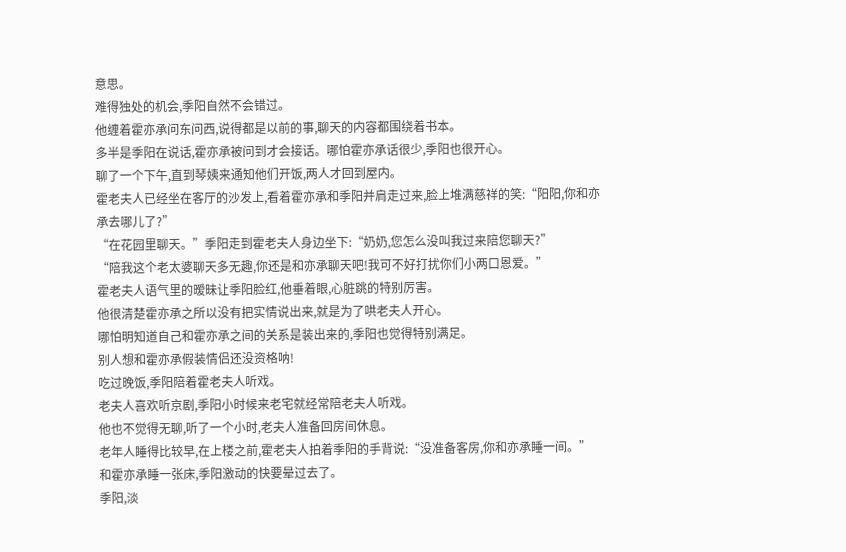意思。
难得独处的机会,季阳自然不会错过。
他缠着霍亦承问东问西,说得都是以前的事,聊天的内容都围绕着书本。
多半是季阳在说话,霍亦承被问到才会接话。哪怕霍亦承话很少,季阳也很开心。
聊了一个下午,直到琴姨来通知他们开饭,两人才回到屋内。
霍老夫人已经坐在客厅的沙发上,看着霍亦承和季阳并肩走过来,脸上堆满慈祥的笑:“阳阳,你和亦承去哪儿了?”
“在花园里聊天。”季阳走到霍老夫人身边坐下:“奶奶,您怎么没叫我过来陪您聊天?”
“陪我这个老太婆聊天多无趣,你还是和亦承聊天吧!我可不好打扰你们小两口恩爱。”
霍老夫人语气里的暧昧让季阳脸红,他垂着眼,心脏跳的特别厉害。
他很清楚霍亦承之所以没有把实情说出来,就是为了哄老夫人开心。
哪怕明知道自己和霍亦承之间的关系是装出来的,季阳也觉得特别满足。
别人想和霍亦承假装情侣还没资格呐!
吃过晚饭,季阳陪着霍老夫人听戏。
老夫人喜欢听京剧,季阳小时候来老宅就经常陪老夫人听戏。
他也不觉得无聊,听了一个小时,老夫人准备回房间休息。
老年人睡得比较早,在上楼之前,霍老夫人拍着季阳的手背说:“没准备客房,你和亦承睡一间。”
和霍亦承睡一张床,季阳激动的快要晕过去了。
季阳,淡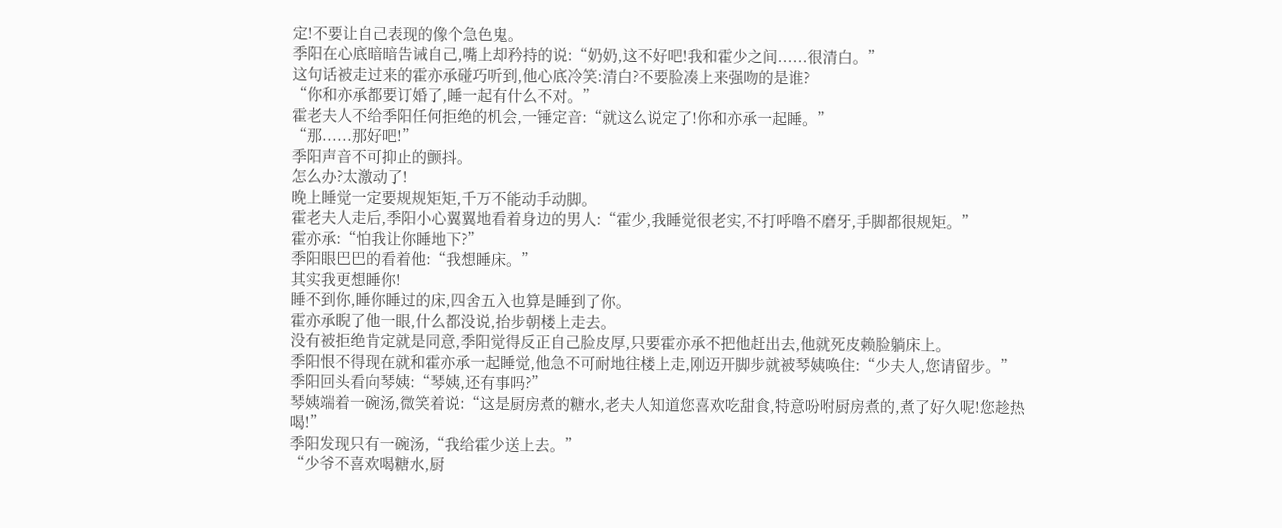定!不要让自己表现的像个急色鬼。
季阳在心底暗暗告诫自己,嘴上却矜持的说:“奶奶,这不好吧!我和霍少之间......很清白。”
这句话被走过来的霍亦承碰巧听到,他心底冷笑:清白?不要脸凑上来强吻的是谁?
“你和亦承都要订婚了,睡一起有什么不对。”
霍老夫人不给季阳任何拒绝的机会,一锤定音:“就这么说定了!你和亦承一起睡。”
“那......那好吧!”
季阳声音不可抑止的颤抖。
怎么办?太激动了!
晚上睡觉一定要规规矩矩,千万不能动手动脚。
霍老夫人走后,季阳小心翼翼地看着身边的男人:“霍少,我睡觉很老实,不打呼噜不磨牙,手脚都很规矩。”
霍亦承:“怕我让你睡地下?”
季阳眼巴巴的看着他:“我想睡床。”
其实我更想睡你!
睡不到你,睡你睡过的床,四舍五入也算是睡到了你。
霍亦承睨了他一眼,什么都没说,抬步朝楼上走去。
没有被拒绝肯定就是同意,季阳觉得反正自己脸皮厚,只要霍亦承不把他赶出去,他就死皮赖脸躺床上。
季阳恨不得现在就和霍亦承一起睡觉,他急不可耐地往楼上走,刚迈开脚步就被琴姨唤住:“少夫人,您请留步。”
季阳回头看向琴姨:“琴姨,还有事吗?”
琴姨端着一碗汤,微笑着说:“这是厨房煮的糖水,老夫人知道您喜欢吃甜食,特意吩咐厨房煮的,煮了好久呢!您趁热喝!”
季阳发现只有一碗汤,“我给霍少送上去。”
“少爷不喜欢喝糖水,厨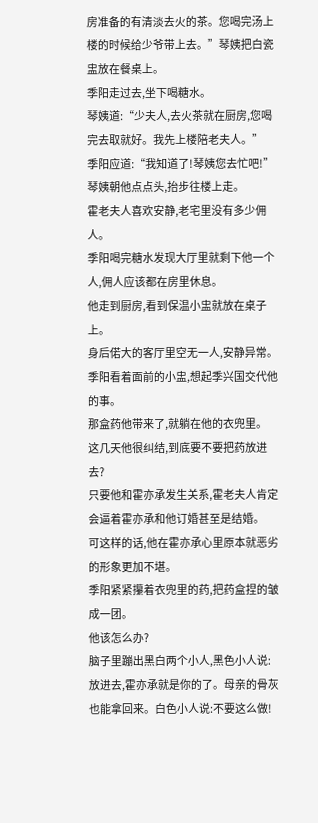房准备的有清淡去火的茶。您喝完汤上楼的时候给少爷带上去。”琴姨把白瓷盅放在餐桌上。
季阳走过去,坐下喝糖水。
琴姨道:“少夫人,去火茶就在厨房,您喝完去取就好。我先上楼陪老夫人。”
季阳应道:“我知道了!琴姨您去忙吧!”
琴姨朝他点点头,抬步往楼上走。
霍老夫人喜欢安静,老宅里没有多少佣人。
季阳喝完糖水发现大厅里就剩下他一个人,佣人应该都在房里休息。
他走到厨房,看到保温小盅就放在桌子上。
身后偌大的客厅里空无一人,安静异常。
季阳看着面前的小盅,想起季兴国交代他的事。
那盒药他带来了,就躺在他的衣兜里。
这几天他很纠结,到底要不要把药放进去?
只要他和霍亦承发生关系,霍老夫人肯定会逼着霍亦承和他订婚甚至是结婚。
可这样的话,他在霍亦承心里原本就恶劣的形象更加不堪。
季阳紧紧攥着衣兜里的药,把药盒捏的皱成一团。
他该怎么办?
脑子里蹦出黑白两个小人,黑色小人说:放进去,霍亦承就是你的了。母亲的骨灰也能拿回来。白色小人说:不要这么做!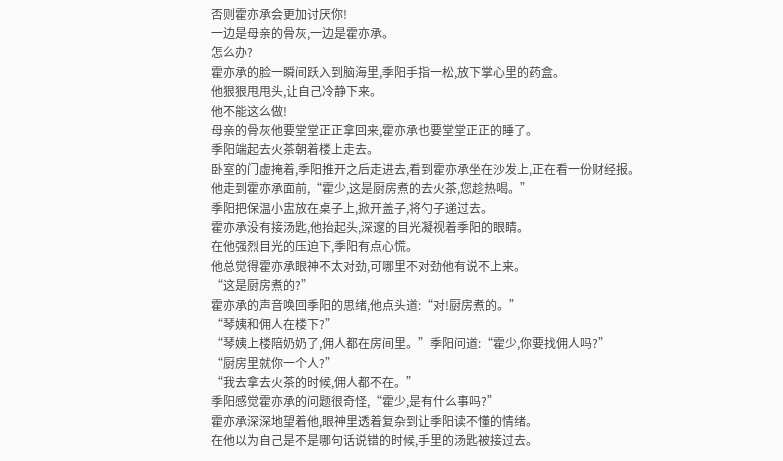否则霍亦承会更加讨厌你!
一边是母亲的骨灰,一边是霍亦承。
怎么办?
霍亦承的脸一瞬间跃入到脑海里,季阳手指一松,放下掌心里的药盒。
他狠狠甩甩头,让自己冷静下来。
他不能这么做!
母亲的骨灰他要堂堂正正拿回来,霍亦承也要堂堂正正的睡了。
季阳端起去火茶朝着楼上走去。
卧室的门虚掩着,季阳推开之后走进去,看到霍亦承坐在沙发上,正在看一份财经报。
他走到霍亦承面前,“霍少,这是厨房煮的去火茶,您趁热喝。”
季阳把保温小盅放在桌子上,掀开盖子,将勺子递过去。
霍亦承没有接汤匙,他抬起头,深邃的目光凝视着季阳的眼睛。
在他强烈目光的压迫下,季阳有点心慌。
他总觉得霍亦承眼神不太对劲,可哪里不对劲他有说不上来。
“这是厨房煮的?”
霍亦承的声音唤回季阳的思绪,他点头道:“对!厨房煮的。”
“琴姨和佣人在楼下?”
“琴姨上楼陪奶奶了,佣人都在房间里。”季阳问道:“霍少,你要找佣人吗?”
“厨房里就你一个人?”
“我去拿去火茶的时候,佣人都不在。”
季阳感觉霍亦承的问题很奇怪,“霍少,是有什么事吗?”
霍亦承深深地望着他,眼神里透着复杂到让季阳读不懂的情绪。
在他以为自己是不是哪句话说错的时候,手里的汤匙被接过去。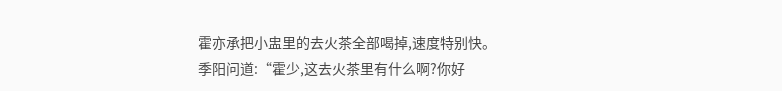霍亦承把小盅里的去火茶全部喝掉,速度特别快。
季阳问道:“霍少,这去火茶里有什么啊?你好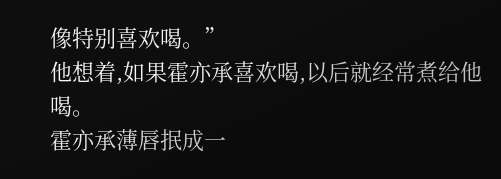像特别喜欢喝。”
他想着,如果霍亦承喜欢喝,以后就经常煮给他喝。
霍亦承薄唇抿成一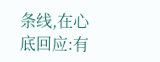条线,在心底回应:有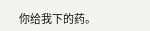你给我下的药。